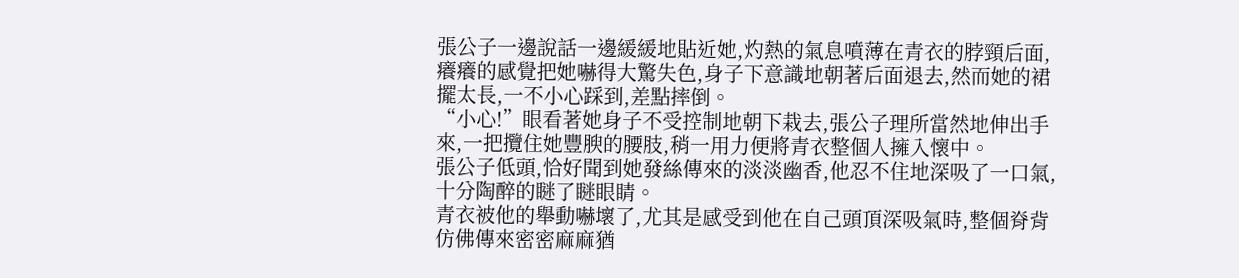張公子一邊說話一邊緩緩地貼近她,灼熱的氣息噴薄在青衣的脖頸后面,癢癢的感覺把她嚇得大驚失色,身子下意識地朝著后面退去,然而她的裙擺太長,一不小心踩到,差點摔倒。
“小心!”眼看著她身子不受控制地朝下栽去,張公子理所當然地伸出手來,一把攬住她豐腴的腰肢,稍一用力便將青衣整個人擁入懷中。
張公子低頭,恰好聞到她發絲傳來的淡淡幽香,他忍不住地深吸了一口氣,十分陶醉的瞇了瞇眼睛。
青衣被他的舉動嚇壞了,尤其是感受到他在自己頭頂深吸氣時,整個脊背仿佛傳來密密麻麻猶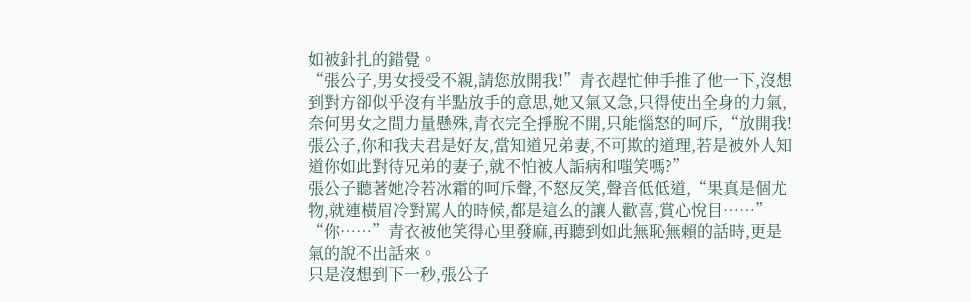如被針扎的錯覺。
“張公子,男女授受不親,請您放開我!”青衣趕忙伸手推了他一下,沒想到對方卻似乎沒有半點放手的意思,她又氣又急,只得使出全身的力氣,奈何男女之間力量懸殊,青衣完全掙脫不開,只能惱怒的呵斥,“放開我!張公子,你和我夫君是好友,當知道兄弟妻,不可欺的道理,若是被外人知道你如此對待兄弟的妻子,就不怕被人詬病和嗤笑嗎?”
張公子聽著她冷若冰霜的呵斥聲,不怒反笑,聲音低低道,“果真是個尤物,就連橫眉冷對罵人的時候,都是這么的讓人歡喜,賞心悅目……”
“你……”青衣被他笑得心里發麻,再聽到如此無恥無賴的話時,更是氣的說不出話來。
只是沒想到下一秒,張公子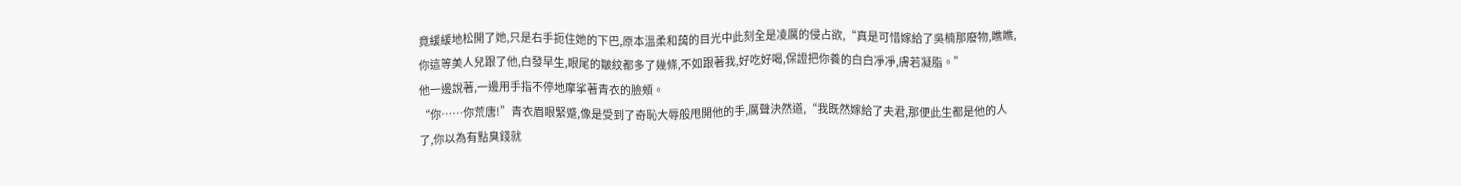竟緩緩地松開了她,只是右手扼住她的下巴,原本溫柔和藹的目光中此刻全是凌厲的侵占欲,“真是可惜嫁給了吳楠那廢物,瞧瞧,你這等美人兒跟了他,白發早生,眼尾的皺紋都多了幾條,不如跟著我,好吃好喝,保證把你養的白白凈凈,膚若凝脂。”
他一邊說著,一邊用手指不停地摩挲著青衣的臉頰。
“你……你荒唐!”青衣眉眼緊蹙,像是受到了奇恥大辱般甩開他的手,厲聲決然道,“我既然嫁給了夫君,那便此生都是他的人了,你以為有點臭錢就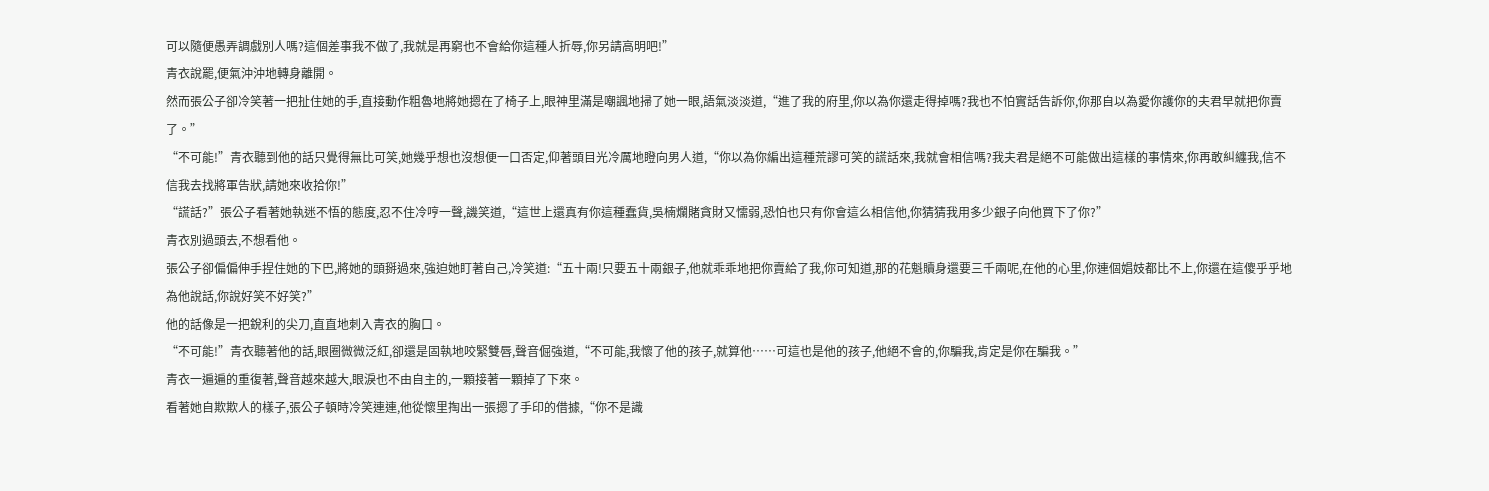可以隨便愚弄調戲別人嗎?這個差事我不做了,我就是再窮也不會給你這種人折辱,你另請高明吧!”
青衣說罷,便氣沖沖地轉身離開。
然而張公子卻冷笑著一把扯住她的手,直接動作粗魯地將她摁在了椅子上,眼神里滿是嘲諷地掃了她一眼,語氣淡淡道,“進了我的府里,你以為你還走得掉嗎?我也不怕實話告訴你,你那自以為愛你護你的夫君早就把你賣了。”
“不可能!”青衣聽到他的話只覺得無比可笑,她幾乎想也沒想便一口否定,仰著頭目光冷厲地瞪向男人道,“你以為你編出這種荒謬可笑的謊話來,我就會相信嗎?我夫君是絕不可能做出這樣的事情來,你再敢糾纏我,信不信我去找將軍告狀,請她來收拾你!”
“謊話?”張公子看著她執迷不悟的態度,忍不住冷哼一聲,譏笑道,“這世上還真有你這種蠢貨,吳楠爛賭貪財又懦弱,恐怕也只有你會這么相信他,你猜猜我用多少銀子向他買下了你?”
青衣別過頭去,不想看他。
張公子卻偏偏伸手捏住她的下巴,將她的頭掰過來,強迫她盯著自己,冷笑道:“五十兩!只要五十兩銀子,他就乖乖地把你賣給了我,你可知道,那的花魁贖身還要三千兩呢,在他的心里,你連個娼妓都比不上,你還在這傻乎乎地為他說話,你說好笑不好笑?”
他的話像是一把銳利的尖刀,直直地刺入青衣的胸口。
“不可能!”青衣聽著他的話,眼圈微微泛紅,卻還是固執地咬緊雙唇,聲音倔強道,“不可能,我懷了他的孩子,就算他……可這也是他的孩子,他絕不會的,你騙我,肯定是你在騙我。”
青衣一遍遍的重復著,聲音越來越大,眼淚也不由自主的,一顆接著一顆掉了下來。
看著她自欺欺人的樣子,張公子頓時冷笑連連,他從懷里掏出一張摁了手印的借據,“你不是識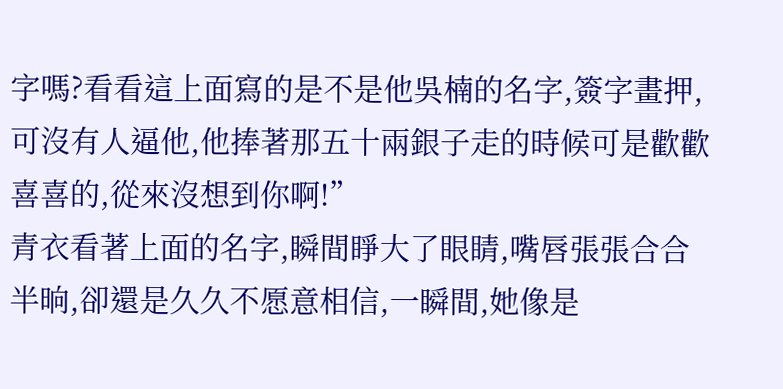字嗎?看看這上面寫的是不是他吳楠的名字,簽字畫押,可沒有人逼他,他捧著那五十兩銀子走的時候可是歡歡喜喜的,從來沒想到你啊!”
青衣看著上面的名字,瞬間睜大了眼睛,嘴唇張張合合半晌,卻還是久久不愿意相信,一瞬間,她像是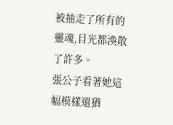被抽走了所有的靈魂,目光都渙散了許多。
張公子看著她這幅模樣還猶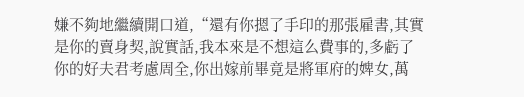嫌不夠地繼續開口道,“還有你摁了手印的那張雇書,其實是你的賣身契,說實話,我本來是不想這么費事的,多虧了你的好夫君考慮周全,你出嫁前畢竟是將軍府的婢女,萬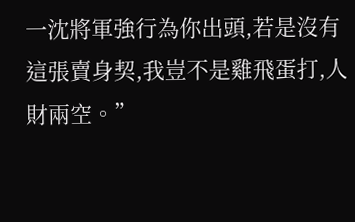一沈將軍強行為你出頭,若是沒有這張賣身契,我豈不是雞飛蛋打,人財兩空。”